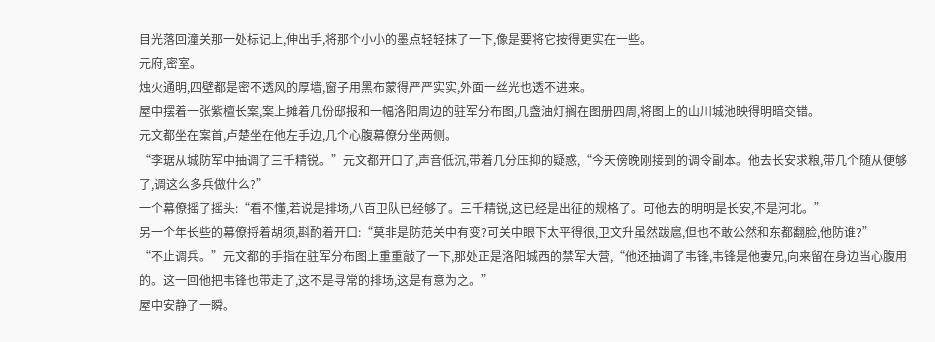目光落回潼关那一处标记上,伸出手,将那个小小的墨点轻轻抹了一下,像是要将它按得更实在一些。
元府,密室。
烛火通明,四壁都是密不透风的厚墙,窗子用黑布蒙得严严实实,外面一丝光也透不进来。
屋中摆着一张紫檀长案,案上摊着几份邸报和一幅洛阳周边的驻军分布图,几盏油灯搁在图册四周,将图上的山川城池映得明暗交错。
元文都坐在案首,卢楚坐在他左手边,几个心腹幕僚分坐两侧。
“李琚从城防军中抽调了三千精锐。”元文都开口了,声音低沉,带着几分压抑的疑惑,“今天傍晚刚接到的调令副本。他去长安求粮,带几个随从便够了,调这么多兵做什么?”
一个幕僚摇了摇头:“看不懂,若说是排场,八百卫队已经够了。三千精锐,这已经是出征的规格了。可他去的明明是长安,不是河北。”
另一个年长些的幕僚捋着胡须,斟酌着开口:“莫非是防范关中有变?可关中眼下太平得很,卫文升虽然跋扈,但也不敢公然和东都翻脸,他防谁?”
“不止调兵。”元文都的手指在驻军分布图上重重敲了一下,那处正是洛阳城西的禁军大营,“他还抽调了韦锋,韦锋是他妻兄,向来留在身边当心腹用的。这一回他把韦锋也带走了,这不是寻常的排场,这是有意为之。”
屋中安静了一瞬。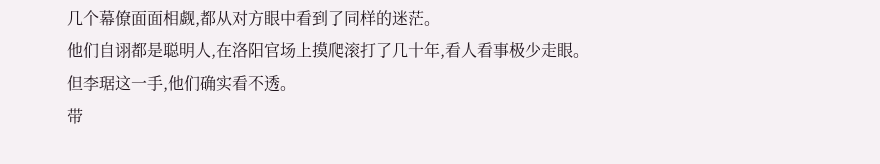几个幕僚面面相觑,都从对方眼中看到了同样的迷茫。
他们自诩都是聪明人,在洛阳官场上摸爬滚打了几十年,看人看事极少走眼。
但李琚这一手,他们确实看不透。
带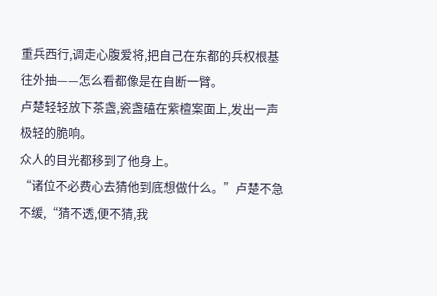重兵西行,调走心腹爱将,把自己在东都的兵权根基往外抽——怎么看都像是在自断一臂。
卢楚轻轻放下茶盏,瓷盏磕在紫檀案面上,发出一声极轻的脆响。
众人的目光都移到了他身上。
“诸位不必费心去猜他到底想做什么。”卢楚不急不缓,“猜不透,便不猜,我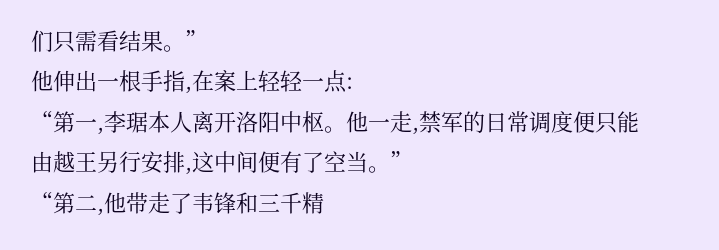们只需看结果。”
他伸出一根手指,在案上轻轻一点:
“第一,李琚本人离开洛阳中枢。他一走,禁军的日常调度便只能由越王另行安排,这中间便有了空当。”
“第二,他带走了韦锋和三千精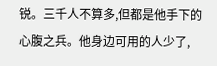锐。三千人不算多,但都是他手下的心腹之兵。他身边可用的人少了,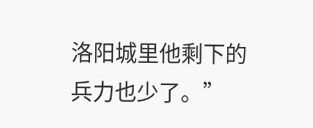洛阳城里他剩下的兵力也少了。”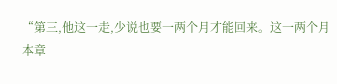“第三,他这一走,少说也要一两个月才能回来。这一两个月
本章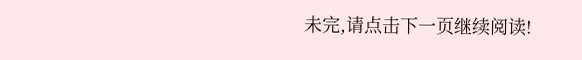未完,请点击下一页继续阅读!